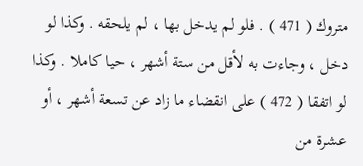متروك ( 471 ) . فلو لم يدخل بها ، لم يلحقه . وكذا لو دخل ، وجاءت به لأقل من ستة أشهر ، حيا كاملا . وكذا لو اتفقا ( 472 ) على انقضاء ما زاد عن تسعة أشهر ، أو عشرة من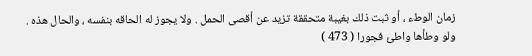زمان الوطء ، أو ثبت ذلك بغيبة متحققة تزيد عن أقصى الحمل . ولا يجوز له الحاقه بنفسه ، والحال هذه .
ولو وطأها واطئ فجورا ( 473 )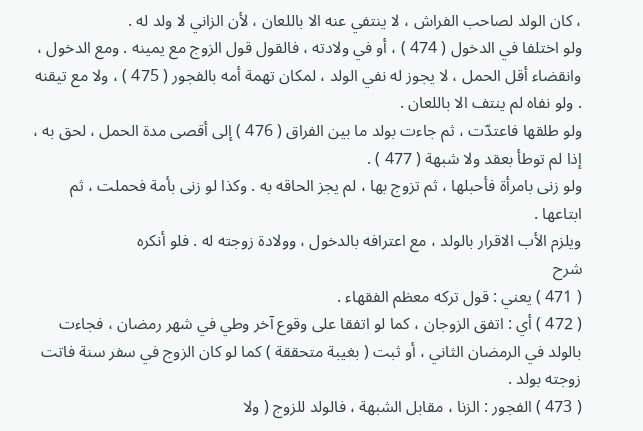، كان الولد لصاحب الفراش ، لا ينتفي عنه الا باللعان ، لأن الزاني لا ولد له .
ولو اختلفا في الدخول ( 474 ) ، أو في ولادته ، فالقول قول الزوج مع يمينه . ومع الدخول ، وانقضاء أقل الحمل ، لا يجوز له نفي الولد ، لمكان تهمة أمه بالفجور ( 475 ) ، ولا مع تيقنه . ولو نفاه لم ينتف الا باللعان .
ولو طلقها فاعتدّت ، ثم جاءت بولد ما بين الفراق ( 476 ) إلى أقصى مدة الحمل ، لحق به ، إذا لم توطأ بعقد ولا شبهة ( 477 ) .
ولو زنى بامرأة فأحبلها ، ثم تزوج بها ، لم يجز الحاقه به . وكذا لو زنى بأمة فحملت ، ثم ابتاعها .
ويلزم الأب الاقرار بالولد ، مع اعترافه بالدخول ، وولادة زوجته له . فلو أنكره
شرح
( 471 ) يعني : قول تركه معظم الفقهاء .
( 472 ) أي : اتفق الزوجان ، كما لو اتفقا على وقوع آخر وطي في شهر رمضان ، فجاءت بالولد في الرمضان الثاني ، أو ثبت ( بغيبة متحققة ) كما لو كان الزوج في سفر سنة فاتت زوجته بولد .
( 473 ) الفجور : الزنا ، مقابل الشبهة ، فالولد للزوج ( ولا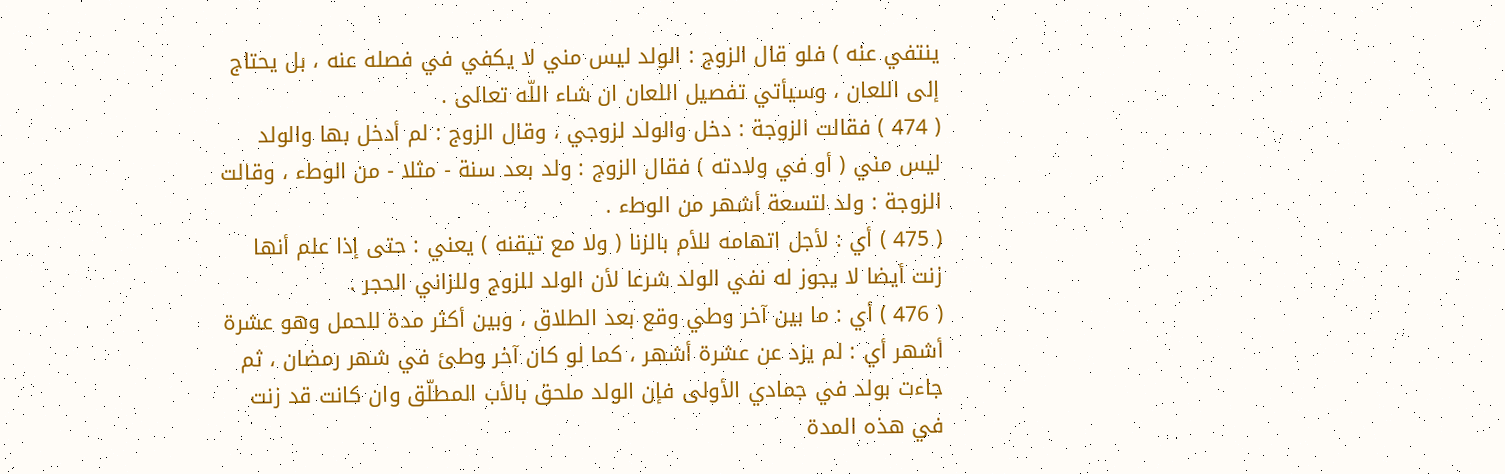ينتفي عنه ) فلو قال الزوج : الولد ليس مني لا يكفي في فصله عنه ، بل يحتاج إلى اللعان ، وسيأتي تفصيل اللعان ان شاء اللّه تعالى .
( 474 ) فقالت الزوجة : دخل والولد لزوجي ، وقال الزوج : لم أدخل بها والولد ليس مني ( أو في ولادته ) فقال الزوج : ولد بعد سنة - مثلا - من الوطء ، وقالت الزوجة : ولد لتسعة أشهر من الوطء .
( 475 ) أي : لأجل اتهامه للأم بالزنا ( ولا مع تيقنه ) يعني : حتى إذا علم أنها زنت أيضا لا يجوز له نفي الولد شرعا لأن الولد للزوج وللزاني الحجر .
( 476 ) أي : ما بين آخر وطي وقع بعد الطلاق ، وبين أكثر مدة للحمل وهو عشرة أشهر أي : لم يزد عن عشرة أشهر ، كما لو كان آخر وطئ في شهر رمضان ، ثم جاءت بولد في جمادي الأولى فإن الولد ملحق بالأب المطلّق وان كانت قد زنت في هذه المدة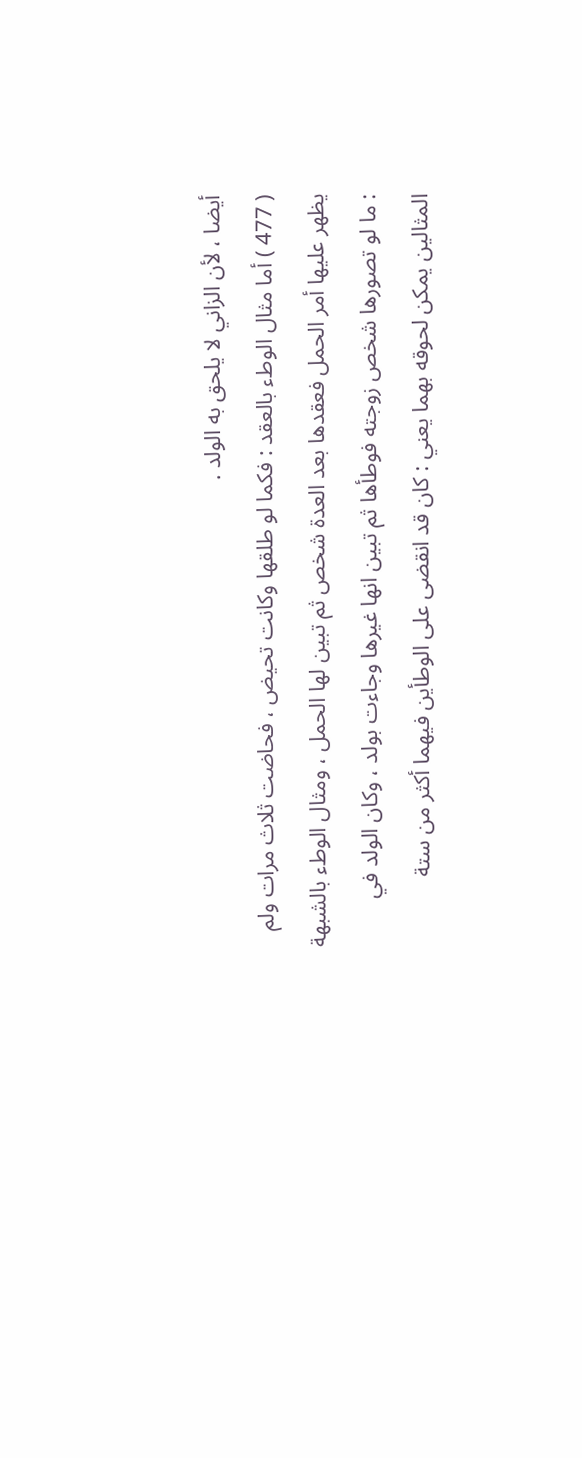أيضا ، لأن الزاني لا يلحق به الولد .
( 477 ) أما مثال الوطء بالعقد : فكما لو طلقها وكانت تحيض ، فحاضت ثلاث مرات ولم يظهر عليها أمر الحمل فعقدها بعد العدة شخص ثم تبين لها الحمل ، ومثال الوطء بالشبهة : ما لو تصورها شخص زوجته فوطأها ثم تبين انها غيرها وجاءت بولد ، وكان الولد في المثالين يمكن لحوقه بهما يعني : كان قد انقضى على الوطأين فيهما أكثر من ستة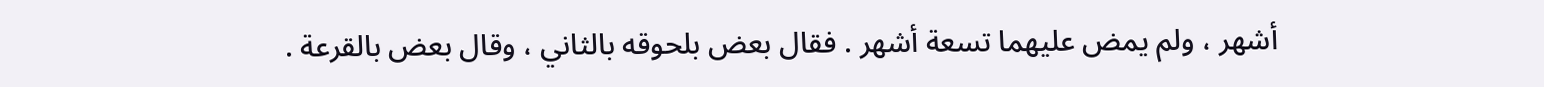أشهر ، ولم يمض عليهما تسعة أشهر . فقال بعض بلحوقه بالثاني ، وقال بعض بالقرعة .